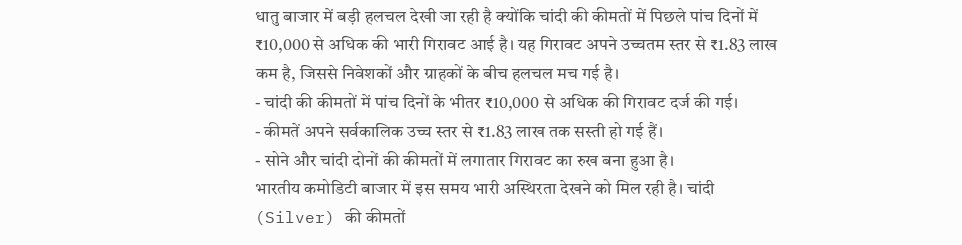धातु बाजार में बड़ी हलचल देखी जा रही है क्योंकि चांदी की कीमतों में पिछले पांच दिनों में ₹10,000 से अधिक की भारी गिरावट आई है। यह गिरावट अपने उच्चतम स्तर से ₹1.83 लाख कम है, जिससे निवेशकों और ग्राहकों के बीच हलचल मच गई है।
- चांदी की कीमतों में पांच दिनों के भीतर ₹10,000 से अधिक की गिरावट दर्ज की गई।
- कीमतें अपने सर्वकालिक उच्च स्तर से ₹1.83 लाख तक सस्ती हो गई हैं।
- सोने और चांदी दोनों की कीमतों में लगातार गिरावट का रुख बना हुआ है।
भारतीय कमोडिटी बाजार में इस समय भारी अस्थिरता देखने को मिल रही है। चांदी (Silver) की कीमतों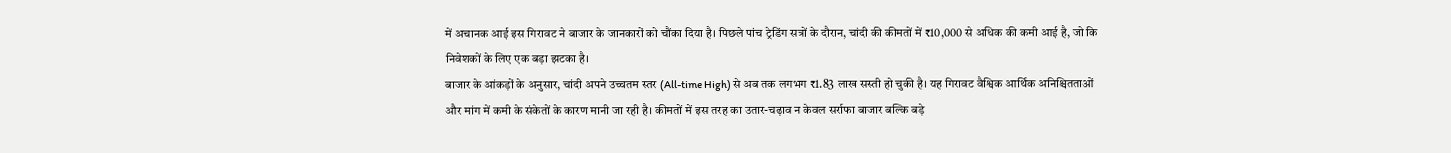में अचानक आई इस गिरावट ने बाजार के जानकारों को चौंका दिया है। पिछले पांच ट्रेडिंग सत्रों के दौरान, चांदी की कीमतों में ₹10,000 से अधिक की कमी आई है, जो कि निवेशकों के लिए एक बड़ा झटका है।
बाजार के आंकड़ों के अनुसार, चांदी अपने उच्चतम स्तर (All-time High) से अब तक लगभग ₹1.83 लाख सस्ती हो चुकी है। यह गिरावट वैश्विक आर्थिक अनिश्चितताओं और मांग में कमी के संकेतों के कारण मानी जा रही है। कीमतों में इस तरह का उतार-चढ़ाव न केवल सर्राफा बाजार बल्कि बड़े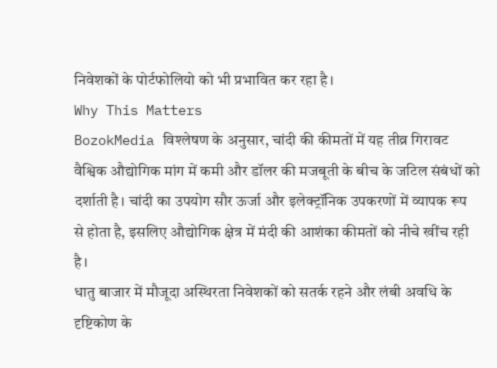निवेशकों के पोर्टफोलियो को भी प्रभावित कर रहा है।
Why This Matters
BozokMedia विश्लेषण के अनुसार, चांदी की कीमतों में यह तीव्र गिरावट वैश्विक औद्योगिक मांग में कमी और डॉलर की मजबूती के बीच के जटिल संबंधों को दर्शाती है। चांदी का उपयोग सौर ऊर्जा और इलेक्ट्रॉनिक उपकरणों में व्यापक रूप से होता है, इसलिए औद्योगिक क्षेत्र में मंदी की आशंका कीमतों को नीचे खींच रही है।
धातु बाजार में मौजूदा अस्थिरता निवेशकों को सतर्क रहने और लंबी अवधि के दृष्टिकोण के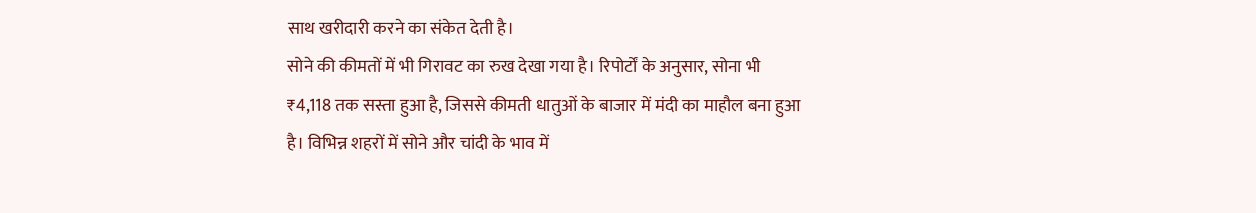साथ खरीदारी करने का संकेत देती है।
सोने की कीमतों में भी गिरावट का रुख देखा गया है। रिपोर्टों के अनुसार, सोना भी ₹4,118 तक सस्ता हुआ है, जिससे कीमती धातुओं के बाजार में मंदी का माहौल बना हुआ है। विभिन्न शहरों में सोने और चांदी के भाव में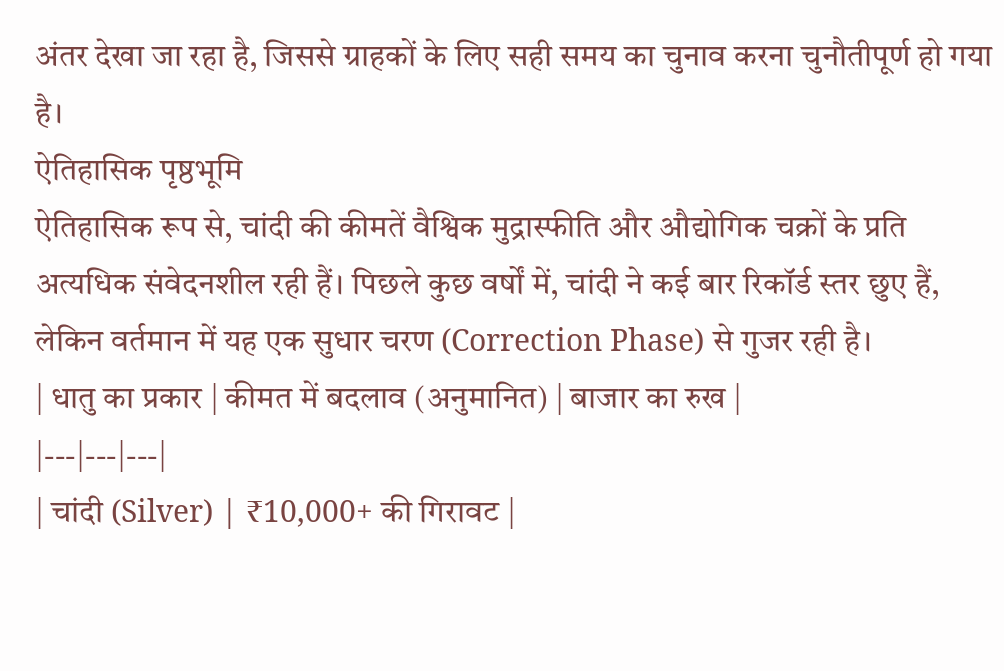अंतर देखा जा रहा है, जिससे ग्राहकों के लिए सही समय का चुनाव करना चुनौतीपूर्ण हो गया है।
ऐतिहासिक पृष्ठभूमि
ऐतिहासिक रूप से, चांदी की कीमतें वैश्विक मुद्रास्फीति और औद्योगिक चक्रों के प्रति अत्यधिक संवेदनशील रही हैं। पिछले कुछ वर्षों में, चांदी ने कई बार रिकॉर्ड स्तर छुए हैं, लेकिन वर्तमान में यह एक सुधार चरण (Correction Phase) से गुजर रही है।
| धातु का प्रकार | कीमत में बदलाव (अनुमानित) | बाजार का रुख |
|---|---|---|
| चांदी (Silver) | ₹10,000+ की गिरावट |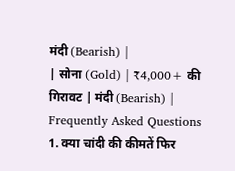मंदी (Bearish) |
| सोना (Gold) | ₹4,000+ की गिरावट | मंदी (Bearish) |
Frequently Asked Questions
1. क्या चांदी की कीमतें फिर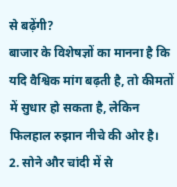से बढ़ेंगी?
बाजार के विशेषज्ञों का मानना है कि यदि वैश्विक मांग बढ़ती है, तो कीमतों में सुधार हो सकता है, लेकिन फिलहाल रुझान नीचे की ओर है।
2. सोने और चांदी में से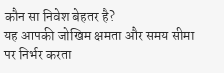कौन सा निवेश बेहतर है?
यह आपकी जोखिम क्षमता और समय सीमा पर निर्भर करता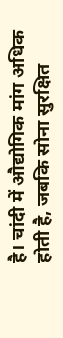है। चांदी में औद्योगिक मांग अधिक होती है, जबकि सोना सुरक्षित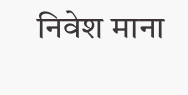निवेश माना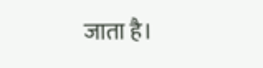जाता है।